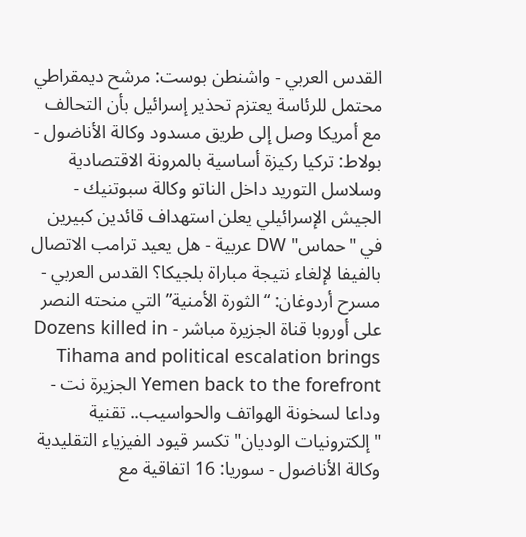القدس العربي - واشنطن بوست: مرشح ديمقراطي محتمل للرئاسة يعتزم تحذير إسرائيل بأن التحالف مع أمريكا وصل إلى طريق مسدود وكالة الأناضول - بولاط: تركيا ركيزة أساسية بالمرونة الاقتصادية وسلاسل التوريد داخل الناتو وكالة سبوتنيك - الجيش الإسرائيلي يعلن استهداف قائدين كبيرين في "حماس" DW عربية - هل يعيد ترامب الاتصال بالفيفا لإلغاء نتيجة مباراة بلجيكا؟ القدس العربي - مسرح أردوغان: “الثورة الأمنية” التي منحته النصر على أوروبا قناة الجزيرة مباشر - Dozens killed in Tihama and political escalation brings Yemen back to the forefront الجزيرة نت - وداعا لسخونة الهواتف والحواسيب.. تقنية "إلكترونيات الوديان" تكسر قيود الفيزياء التقليدية وكالة الأناضول - سوريا: 16 اتفاقية مع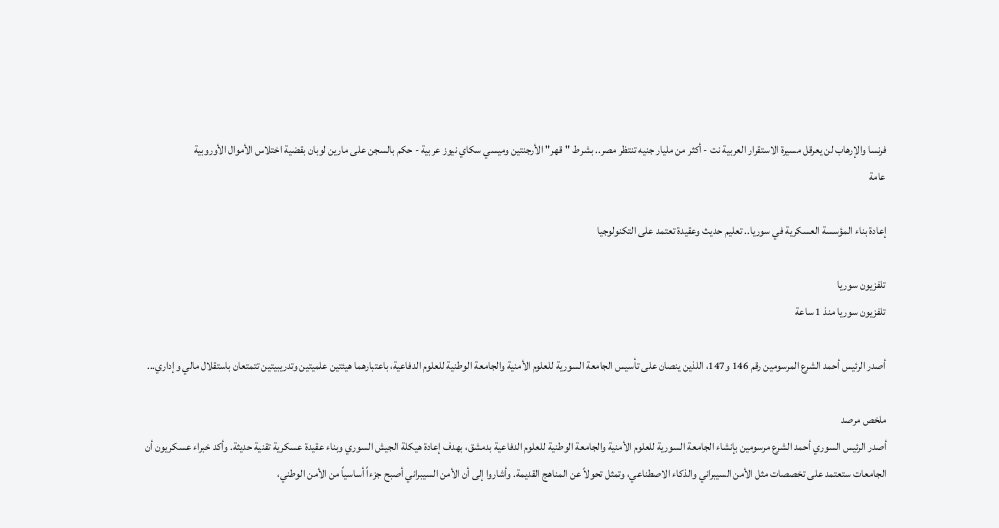فرنسا والإرهاب لن يعرقل مسيرة الاستقرار العربية نت - أكثر من مليار جنيه تنتظر مصر.. بشرط "قهر" الأرجنتين وميسي سكاي نيوز عربية - حكم بالسجن على مارين لوبان بقضية اختلاس الأموال الأوروبية
عامة

إعادة بناء المؤسسة العسكرية في سوريا.. تعليم حديث وعقيدة تعتمد على التكنولوجيا

تلفزيون سوريا
تلفزيون سوريا منذ 1 ساعة

أصدر الرئيس أحمد الشرع المرسومين رقم 146 و147، اللذين ينصان على تأسيس الجامعة السورية للعلوم الأمنية والجامعة الوطنية للعلوم الدفاعية، باعتبارهما هيئتين علميتين وتدريبيتين تتمتعان باستقلال مالي وإداري...

ملخص مرصد
أصدر الرئيس السوري أحمد الشرع مرسومين بإنشاء الجامعة السورية للعلوم الأمنية والجامعة الوطنية للعلوم الدفاعية بدمشق، بهدف إعادة هيكلة الجيش السوري وبناء عقيدة عسكرية تقنية حديثة. وأكد خبراء عسكريون أن الجامعات ستعتمد على تخصصات مثل الأمن السيبراني والذكاء الاصطناعي، وتمثل تحولاً عن المناهج القديمة. وأشاروا إلى أن الأمن السيبراني أصبح جزءاً أساسياً من الأمن الوطني،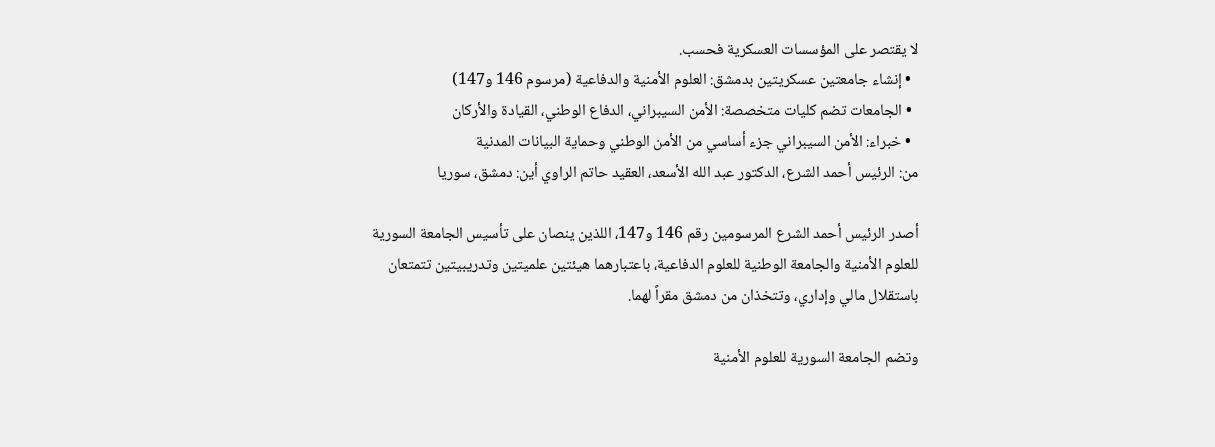لا يقتصر على المؤسسات العسكرية فحسب.
  • إنشاء جامعتين عسكريتين بدمشق: العلوم الأمنية والدفاعية (مرسوم 146 و147)
  • الجامعات تضم كليات متخصصة: الأمن السيبراني، الدفاع الوطني، القيادة والأركان
  • خبراء: الأمن السيبراني جزء أساسي من الأمن الوطني وحماية البيانات المدنية
من: الرئيس أحمد الشرع، الدكتور عبد الله الأسعد، العقيد حاتم الراوي أين: دمشق، سوريا

أصدر الرئيس أحمد الشرع المرسومين رقم 146 و147، اللذين ينصان على تأسيس الجامعة السورية للعلوم الأمنية والجامعة الوطنية للعلوم الدفاعية، باعتبارهما هيئتين علميتين وتدريبيتين تتمتعان باستقلال مالي وإداري، وتتخذان من دمشق مقراً لهما.

وتضم الجامعة السورية للعلوم الأمنية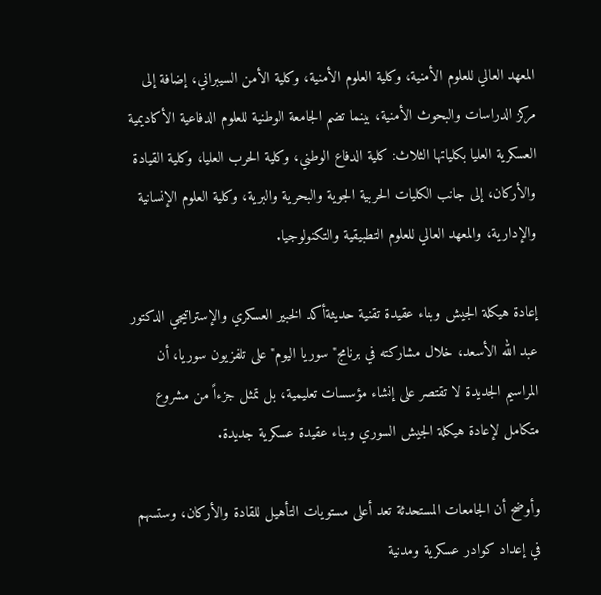المعهد العالي للعلوم الأمنية، وكلية العلوم الأمنية، وكلية الأمن السيبراني، إضافة إلى مركز الدراسات والبحوث الأمنية، بينما تضم الجامعة الوطنية للعلوم الدفاعية الأكاديمية العسكرية العليا بكلياتها الثلاث: كلية الدفاع الوطني، وكلية الحرب العليا، وكلية القيادة والأركان، إلى جانب الكليات الحربية الجوية والبحرية والبرية، وكلية العلوم الإنسانية والإدارية، والمعهد العالي للعلوم التطبيقية والتكنولوجيا.

إعادة هيكلة الجيش وبناء عقيدة تقنية حديثةأكد الخبير العسكري والإستراتيجي الدكتور عبد الله الأسعد، خلال مشاركته في برنامج" سوريا اليوم" على تلفزيون سوريا، أن المراسيم الجديدة لا تقتصر على إنشاء مؤسسات تعليمية، بل تمثل جزءاً من مشروع متكامل لإعادة هيكلة الجيش السوري وبناء عقيدة عسكرية جديدة.

وأوضح أن الجامعات المستحدثة تعد أعلى مستويات التأهيل للقادة والأركان، وستسهم في إعداد كوادر عسكرية ومدنية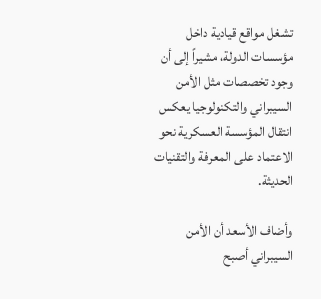تشغل مواقع قيادية داخل مؤسسات الدولة، مشيراً إلى أن وجود تخصصات مثل الأمن السيبراني والتكنولوجيا يعكس انتقال المؤسسة العسكرية نحو الاعتماد على المعرفة والتقنيات الحديثة.

وأضاف الأسعد أن الأمن السيبراني أصبح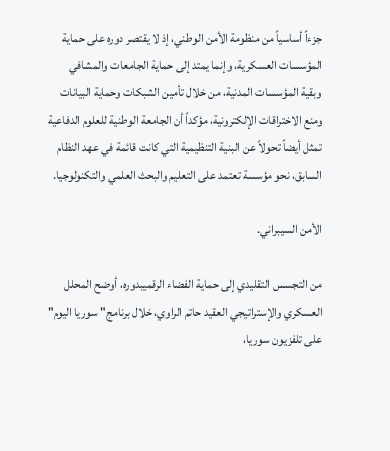جزءاً أساسياً من منظومة الأمن الوطني، إذ لا يقتصر دوره على حماية المؤسسات العسكرية، وإنما يمتد إلى حماية الجامعات والمشافي وبقية المؤسسات المدنية، من خلال تأمين الشبكات وحماية البيانات ومنع الاختراقات الإلكترونية، مؤكداً أن الجامعة الوطنية للعلوم الدفاعية تمثل أيضاً تحولاً عن البنية التنظيمية التي كانت قائمة في عهد النظام السابق، نحو مؤسسة تعتمد على التعليم والبحث العلمي والتكنولوجيا.

الأمن السيبراني.

من التجسس التقليدي إلى حماية الفضاء الرقميبدوره، أوضح المحلل العسكري والإستراتيجي العقيد حاتم الراوي، خلال برنامج" سوريا اليوم" على تلفزيون سوريا،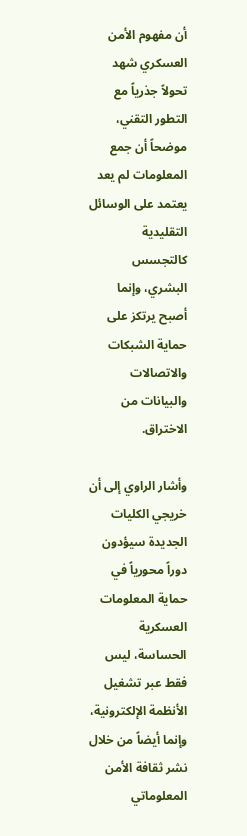أن مفهوم الأمن العسكري شهد تحولاً جذرياً مع التطور التقني، موضحاً أن جمع المعلومات لم يعد يعتمد على الوسائل التقليدية كالتجسس البشري، وإنما أصبح يرتكز على حماية الشبكات والاتصالات والبيانات من الاختراق.

وأشار الراوي إلى أن خريجي الكليات الجديدة سيؤدون دوراً محورياً في حماية المعلومات العسكرية الحساسة، ليس فقط عبر تشغيل الأنظمة الإلكترونية، وإنما أيضاً من خلال نشر ثقافة الأمن المعلوماتي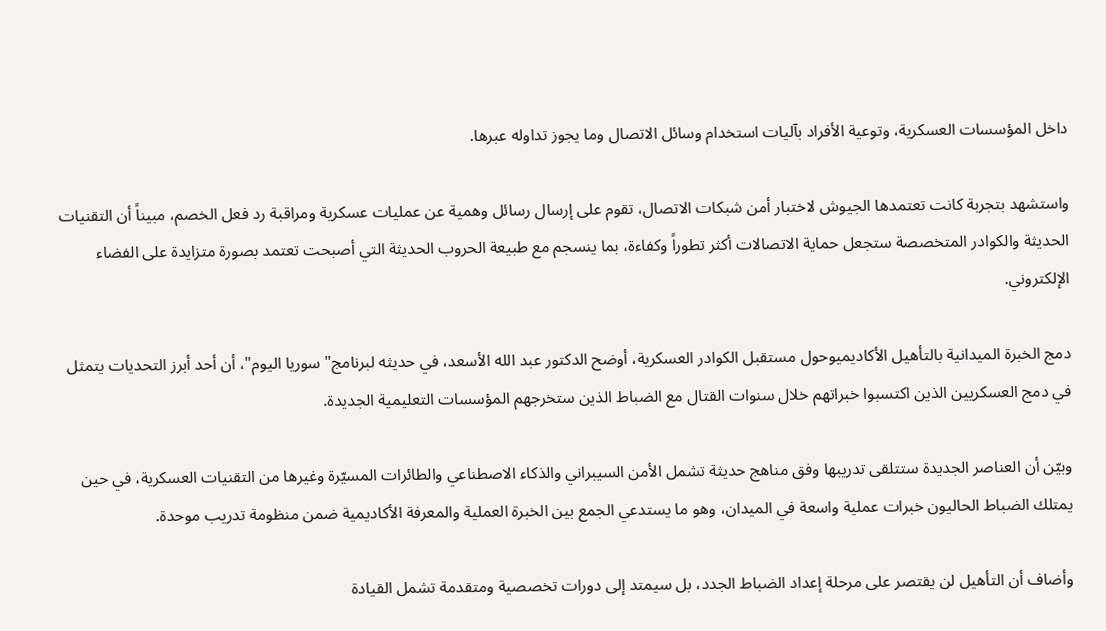داخل المؤسسات العسكرية، وتوعية الأفراد بآليات استخدام وسائل الاتصال وما يجوز تداوله عبرها.

واستشهد بتجربة كانت تعتمدها الجيوش لاختبار أمن شبكات الاتصال، تقوم على إرسال رسائل وهمية عن عمليات عسكرية ومراقبة رد فعل الخصم، مبيناً أن التقنيات الحديثة والكوادر المتخصصة ستجعل حماية الاتصالات أكثر تطوراً وكفاءة، بما ينسجم مع طبيعة الحروب الحديثة التي أصبحت تعتمد بصورة متزايدة على الفضاء الإلكتروني.

دمج الخبرة الميدانية بالتأهيل الأكاديميوحول مستقبل الكوادر العسكرية، أوضح الدكتور عبد الله الأسعد، في حديثه لبرنامج" سوريا اليوم"، أن أحد أبرز التحديات يتمثل في دمج العسكريين الذين اكتسبوا خبراتهم خلال سنوات القتال مع الضباط الذين ستخرجهم المؤسسات التعليمية الجديدة.

وبيّن أن العناصر الجديدة ستتلقى تدريبها وفق مناهج حديثة تشمل الأمن السيبراني والذكاء الاصطناعي والطائرات المسيّرة وغيرها من التقنيات العسكرية، في حين يمتلك الضباط الحاليون خبرات عملية واسعة في الميدان، وهو ما يستدعي الجمع بين الخبرة العملية والمعرفة الأكاديمية ضمن منظومة تدريب موحدة.

وأضاف أن التأهيل لن يقتصر على مرحلة إعداد الضباط الجدد، بل سيمتد إلى دورات تخصصية ومتقدمة تشمل القيادة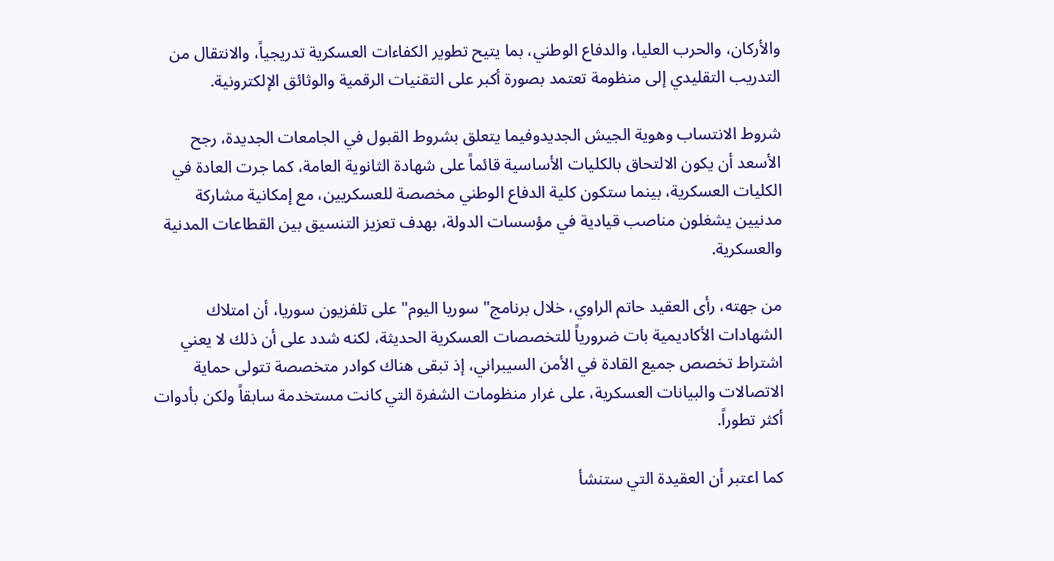والأركان، والحرب العليا، والدفاع الوطني، بما يتيح تطوير الكفاءات العسكرية تدريجياً، والانتقال من التدريب التقليدي إلى منظومة تعتمد بصورة أكبر على التقنيات الرقمية والوثائق الإلكترونية.

شروط الانتساب وهوية الجيش الجديدوفيما يتعلق بشروط القبول في الجامعات الجديدة، رجح الأسعد أن يكون الالتحاق بالكليات الأساسية قائماً على شهادة الثانوية العامة، كما جرت العادة في الكليات العسكرية، بينما ستكون كلية الدفاع الوطني مخصصة للعسكريين، مع إمكانية مشاركة مدنيين يشغلون مناصب قيادية في مؤسسات الدولة، بهدف تعزيز التنسيق بين القطاعات المدنية والعسكرية.

من جهته، رأى العقيد حاتم الراوي، خلال برنامج" سوريا اليوم" على تلفزيون سوريا، أن امتلاك الشهادات الأكاديمية بات ضرورياً للتخصصات العسكرية الحديثة، لكنه شدد على أن ذلك لا يعني اشتراط تخصص جميع القادة في الأمن السيبراني، إذ تبقى هناك كوادر متخصصة تتولى حماية الاتصالات والبيانات العسكرية، على غرار منظومات الشفرة التي كانت مستخدمة سابقاً ولكن بأدوات أكثر تطوراً.

كما اعتبر أن العقيدة التي ستنشأ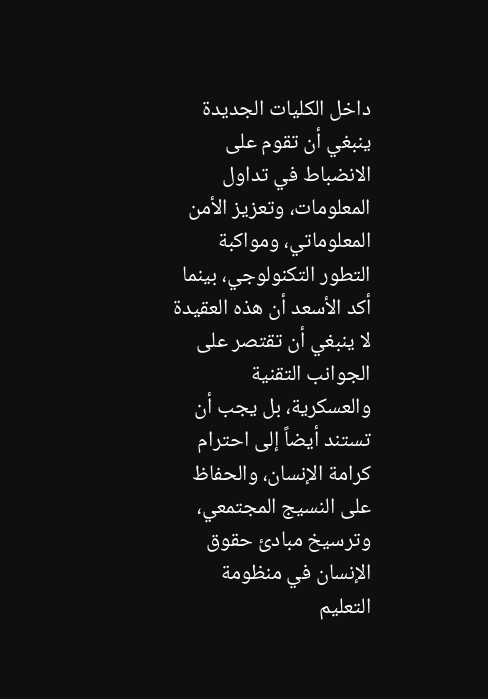داخل الكليات الجديدة ينبغي أن تقوم على الانضباط في تداول المعلومات، وتعزيز الأمن المعلوماتي، ومواكبة التطور التكنولوجي، بينما أكد الأسعد أن هذه العقيدة لا ينبغي أن تقتصر على الجوانب التقنية والعسكرية، بل يجب أن تستند أيضاً إلى احترام كرامة الإنسان، والحفاظ على النسيج المجتمعي، وترسيخ مبادئ حقوق الإنسان في منظومة التعليم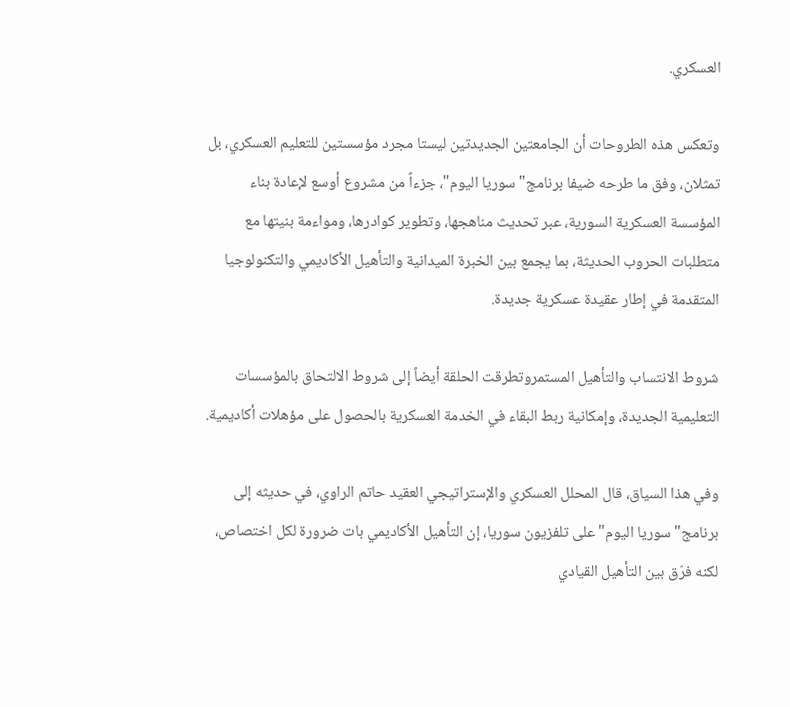العسكري.

وتعكس هذه الطروحات أن الجامعتين الجديدتين ليستا مجرد مؤسستين للتعليم العسكري، بل تمثلان، وفق ما طرحه ضيفا برنامج" سوريا اليوم"، جزءاً من مشروع أوسع لإعادة بناء المؤسسة العسكرية السورية، عبر تحديث مناهجها، وتطوير كوادرها، ومواءمة بنيتها مع متطلبات الحروب الحديثة، بما يجمع بين الخبرة الميدانية والتأهيل الأكاديمي والتكنولوجيا المتقدمة في إطار عقيدة عسكرية جديدة.

شروط الانتساب والتأهيل المستمروتطرقت الحلقة أيضاً إلى شروط الالتحاق بالمؤسسات التعليمية الجديدة، وإمكانية ربط البقاء في الخدمة العسكرية بالحصول على مؤهلات أكاديمية.

وفي هذا السياق، قال المحلل العسكري والإستراتيجي العقيد حاتم الراوي، في حديثه إلى برنامج" سوريا اليوم" على تلفزيون سوريا، إن التأهيل الأكاديمي بات ضرورة لكل اختصاص، لكنه فرّق بين التأهيل القيادي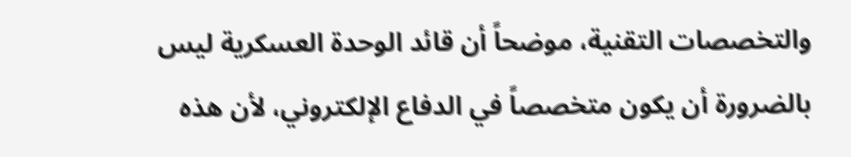والتخصصات التقنية، موضحاً أن قائد الوحدة العسكرية ليس بالضرورة أن يكون متخصصاً في الدفاع الإلكتروني، لأن هذه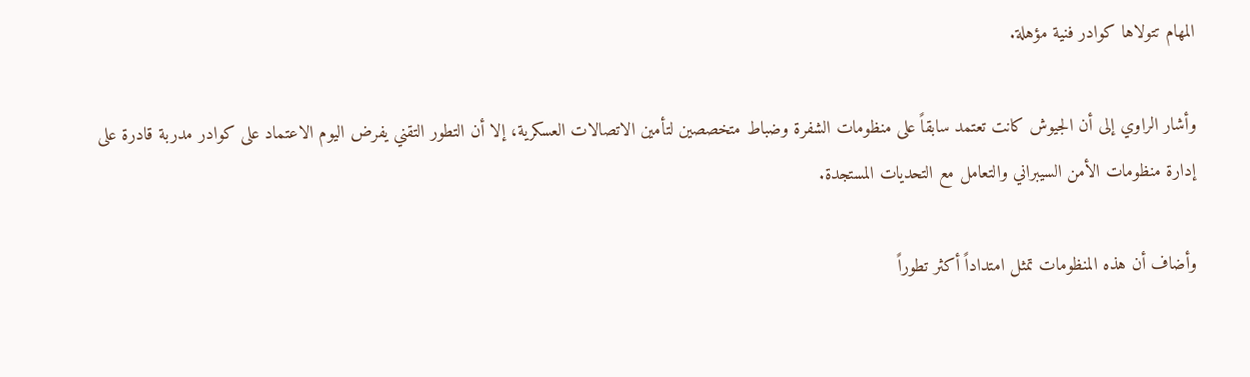المهام تتولاها كوادر فنية مؤهلة.

وأشار الراوي إلى أن الجيوش كانت تعتمد سابقاً على منظومات الشفرة وضباط متخصصين لتأمين الاتصالات العسكرية، إلا أن التطور التقني يفرض اليوم الاعتماد على كوادر مدربة قادرة على إدارة منظومات الأمن السيبراني والتعامل مع التحديات المستجدة.

وأضاف أن هذه المنظومات تمثل امتداداً أكثر تطوراً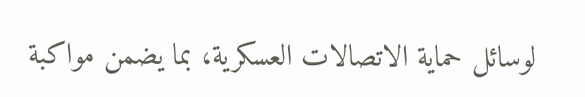لوسائل حماية الاتصالات العسكرية، بما يضمن مواكبة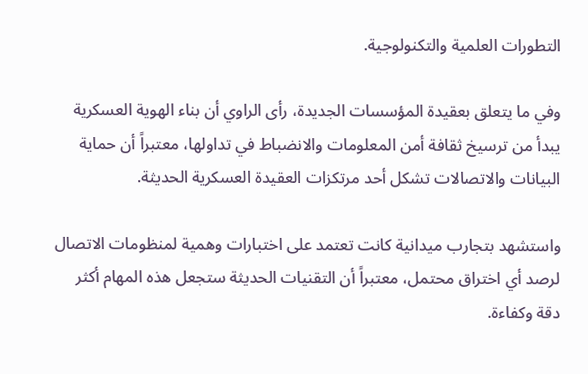التطورات العلمية والتكنولوجية.

وفي ما يتعلق بعقيدة المؤسسات الجديدة، رأى الراوي أن بناء الهوية العسكرية يبدأ من ترسيخ ثقافة أمن المعلومات والانضباط في تداولها، معتبراً أن حماية البيانات والاتصالات تشكل أحد مرتكزات العقيدة العسكرية الحديثة.

واستشهد بتجارب ميدانية كانت تعتمد على اختبارات وهمية لمنظومات الاتصال لرصد أي اختراق محتمل، معتبراً أن التقنيات الحديثة ستجعل هذه المهام أكثر دقة وكفاءة.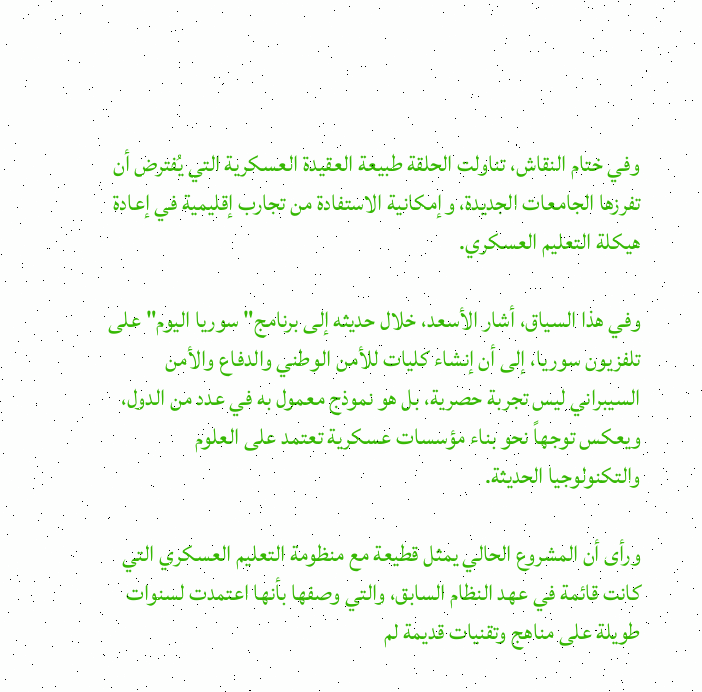وفي ختام النقاش، تناولت الحلقة طبيعة العقيدة العسكرية التي يُفترض أن تفرزها الجامعات الجديدة، وإمكانية الاستفادة من تجارب إقليمية في إعادة هيكلة التعليم العسكري.

وفي هذا السياق، أشار الأسعد، خلال حديثه إلى برنامج" سوريا اليوم" على تلفزيون سوريا، إلى أن إنشاء كليات للأمن الوطني والدفاع والأمن السيبراني ليس تجربة حصرية، بل هو نموذج معمول به في عدد من الدول، ويعكس توجهاً نحو بناء مؤسسات عسكرية تعتمد على العلوم والتكنولوجيا الحديثة.

ورأى أن المشروع الحالي يمثل قطيعة مع منظومة التعليم العسكري التي كانت قائمة في عهد النظام السابق، والتي وصفها بأنها اعتمدت لسنوات طويلة على مناهج وتقنيات قديمة لم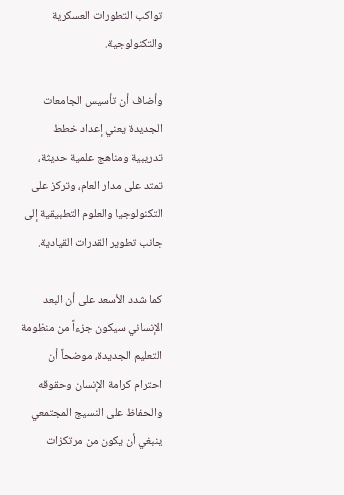تواكب التطورات العسكرية والتكنولوجية.

وأضاف أن تأسيس الجامعات الجديدة يعني إعداد خطط تدريبية ومناهج علمية حديثة، تمتد على مدار العام، وتركز على التكنولوجيا والعلوم التطبيقية إلى جانب تطوير القدرات القيادية.

كما شدد الأسعد على أن البعد الإنساني سيكون جزءاً من منظومة التعليم الجديدة، موضحاً أن احترام كرامة الإنسان وحقوقه والحفاظ على النسيج المجتمعي ينبغي أن يكون من مرتكزات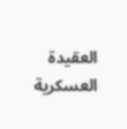العقيدة العسكرية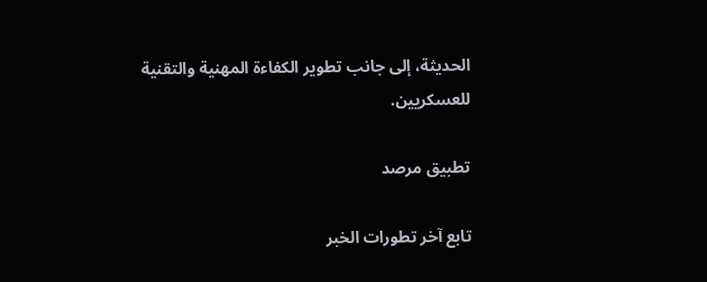الحديثة، إلى جانب تطوير الكفاءة المهنية والتقنية للعسكريين.

تطبيق مرصد

تابع آخر تطورات الخبر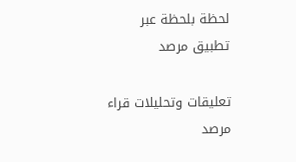لحظة بلحظة عبر تطبيق مرصد

تعليقات وتحليلات قراء مرصد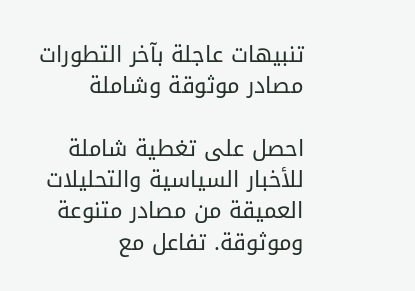تنبيهات عاجلة بآخر التطورات
مصادر موثوقة وشاملة

احصل على تغطية شاملة للأخبار السياسية والتحليلات العميقة من مصادر متنوعة وموثوقة. تفاعل مع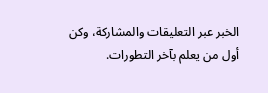الخبر عبر التعليقات والمشاركة، وكن أول من يعلم بآخر التطورات.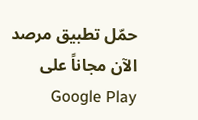حمّل تطبيق مرصد الآن مجاناً على Google Play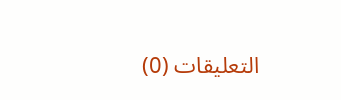التعليقات (0)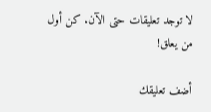لا توجد تعليقات حتى الآن. كن أول من يعلق!

أضف تعليقك